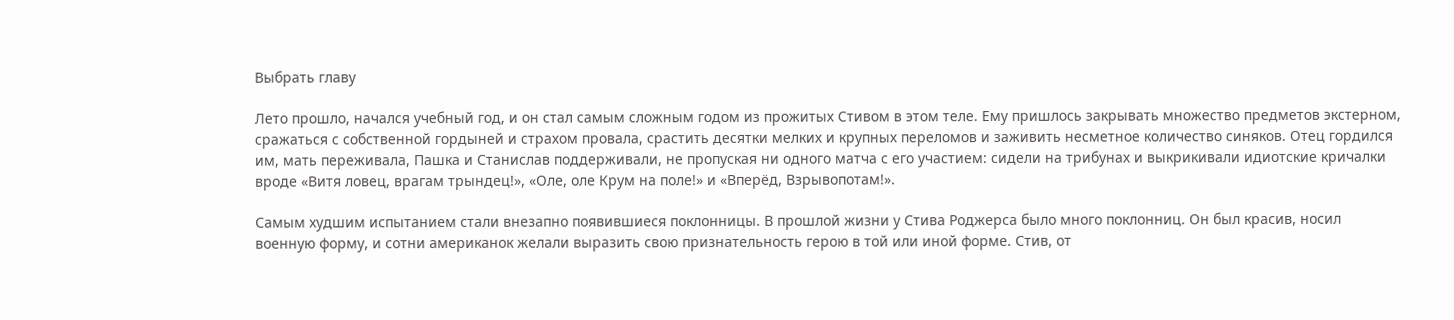Выбрать главу

Лето прошло, начался учебный год, и он стал самым сложным годом из прожитых Стивом в этом теле. Ему пришлось закрывать множество предметов экстерном, сражаться с собственной гордыней и страхом провала, срастить десятки мелких и крупных переломов и заживить несметное количество синяков. Отец гордился им, мать переживала, Пашка и Станислав поддерживали, не пропуская ни одного матча с его участием: сидели на трибунах и выкрикивали идиотские кричалки вроде «Витя ловец, врагам трындец!», «Оле, оле Крум на поле!» и «Вперёд, Взрывопотам!».

Самым худшим испытанием стали внезапно появившиеся поклонницы. В прошлой жизни у Стива Роджерса было много поклонниц. Он был красив, носил военную форму, и сотни американок желали выразить свою признательность герою в той или иной форме. Стив, от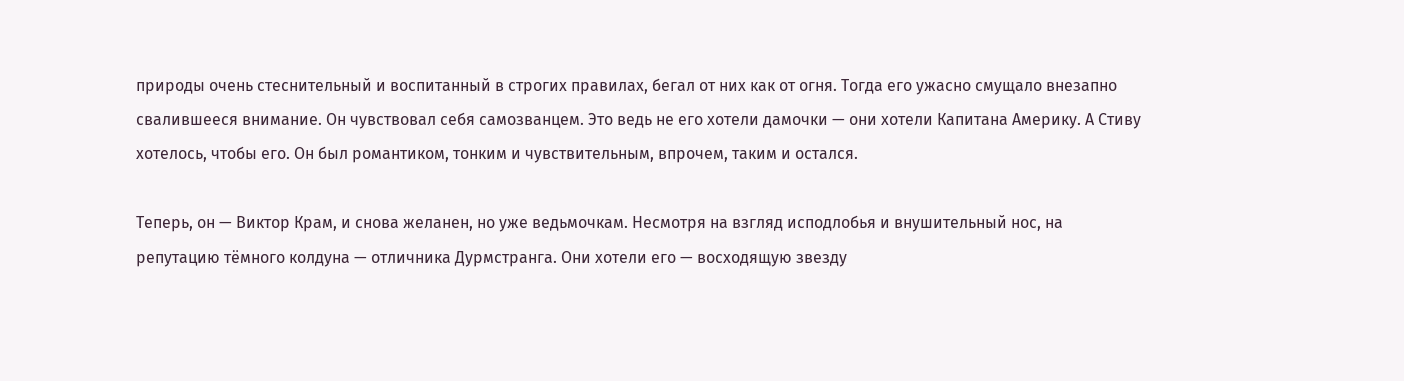природы очень стеснительный и воспитанный в строгих правилах, бегал от них как от огня. Тогда его ужасно смущало внезапно свалившееся внимание. Он чувствовал себя самозванцем. Это ведь не его хотели дамочки — они хотели Капитана Америку. А Стиву хотелось, чтобы его. Он был романтиком, тонким и чувствительным, впрочем, таким и остался.

Теперь, он — Виктор Крам, и снова желанен, но уже ведьмочкам. Несмотря на взгляд исподлобья и внушительный нос, на репутацию тёмного колдуна — отличника Дурмстранга. Они хотели его — восходящую звезду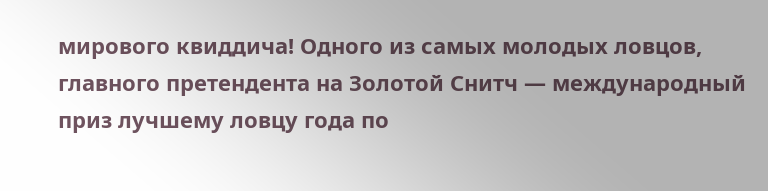мирового квиддича! Одного из самых молодых ловцов, главного претендента на Золотой Снитч — международный приз лучшему ловцу года по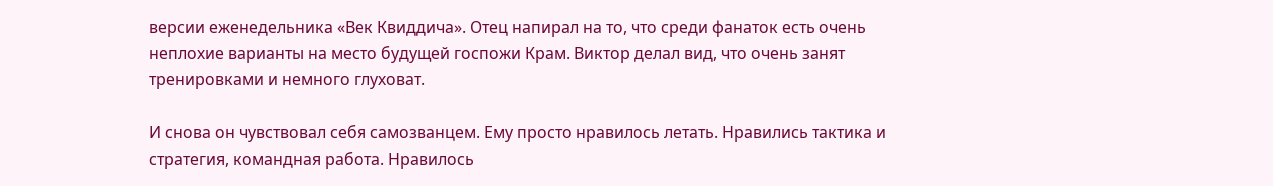версии еженедельника «Век Квиддича». Отец напирал на то, что среди фанаток есть очень неплохие варианты на место будущей госпожи Крам. Виктор делал вид, что очень занят тренировками и немного глуховат.

И снова он чувствовал себя самозванцем. Ему просто нравилось летать. Нравились тактика и стратегия, командная работа. Нравилось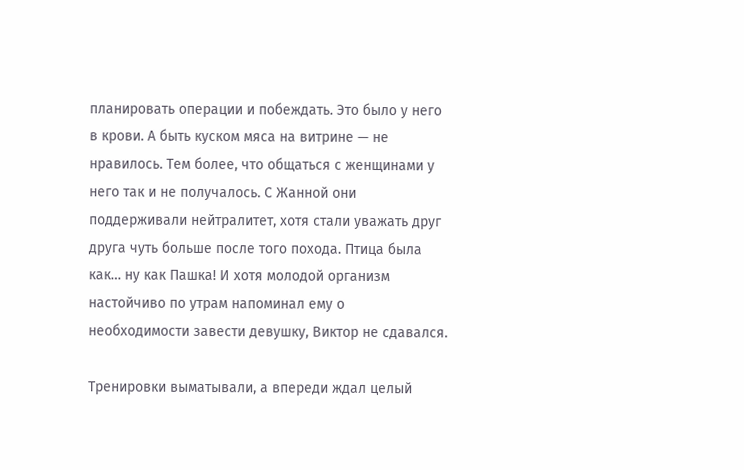планировать операции и побеждать. Это было у него в крови. А быть куском мяса на витрине — не нравилось. Тем более, что общаться с женщинами у него так и не получалось. С Жанной они поддерживали нейтралитет, хотя стали уважать друг друга чуть больше после того похода. Птица была как… ну как Пашка! И хотя молодой организм настойчиво по утрам напоминал ему о необходимости завести девушку, Виктор не сдавался.

Тренировки выматывали, а впереди ждал целый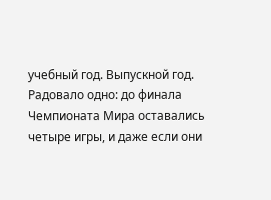учебный год. Выпускной год. Радовало одно: до финала Чемпионата Мира оставались четыре игры, и даже если они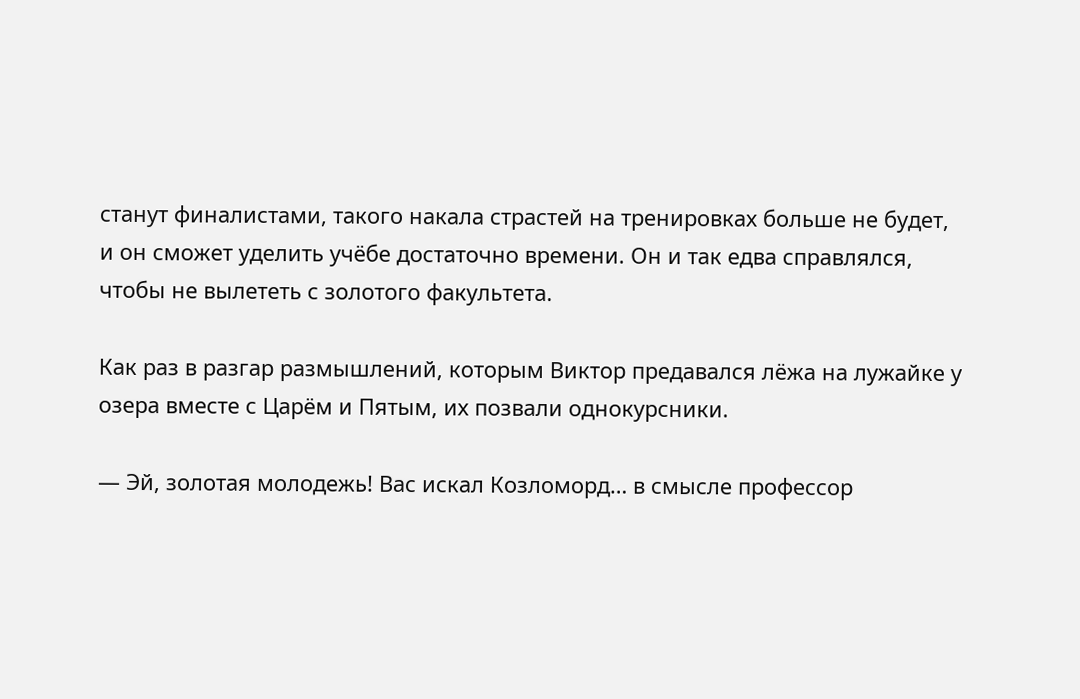станут финалистами, такого накала страстей на тренировках больше не будет, и он сможет уделить учёбе достаточно времени. Он и так едва справлялся, чтобы не вылететь с золотого факультета.

Как раз в разгар размышлений, которым Виктор предавался лёжа на лужайке у озера вместе с Царём и Пятым, их позвали однокурсники.

— Эй, золотая молодежь! Вас искал Козломорд… в смысле профессор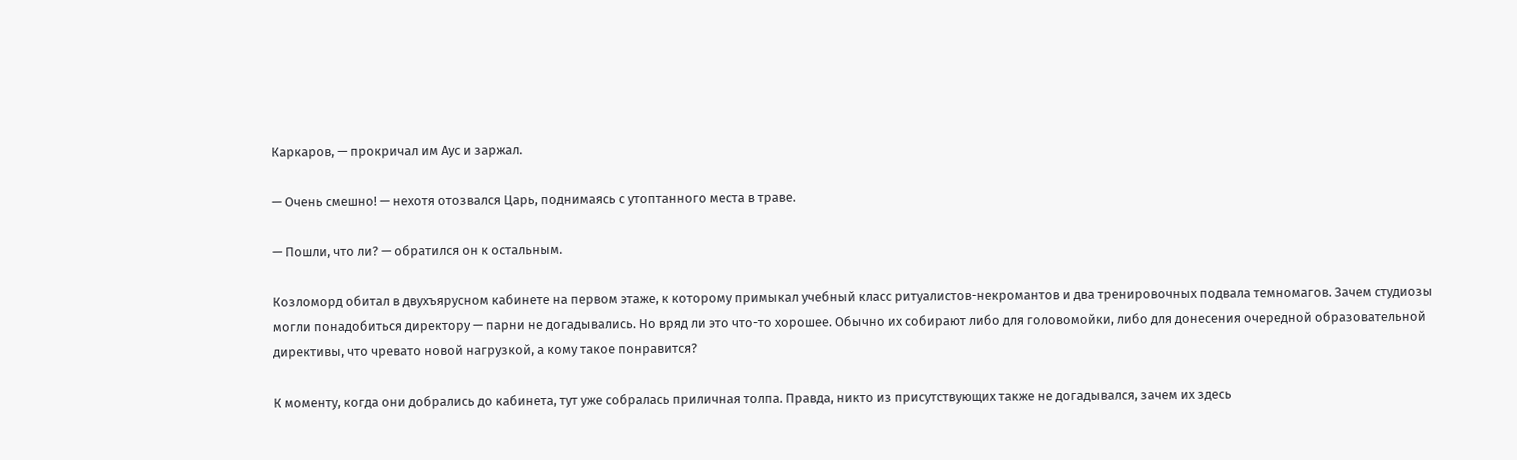Каркаров, — прокричал им Аус и заржал.

— Очень смешно! — нехотя отозвался Царь, поднимаясь с утоптанного места в траве.

— Пошли, что ли? — обратился он к остальным.

Козломорд обитал в двухъярусном кабинете на первом этаже, к которому примыкал учебный класс ритуалистов-некромантов и два тренировочных подвала темномагов. Зачем студиозы могли понадобиться директору — парни не догадывались. Но вряд ли это что-то хорошее. Обычно их собирают либо для головомойки, либо для донесения очередной образовательной директивы, что чревато новой нагрузкой, а кому такое понравится?

К моменту, когда они добрались до кабинета, тут уже собралась приличная толпа. Правда, никто из присутствующих также не догадывался, зачем их здесь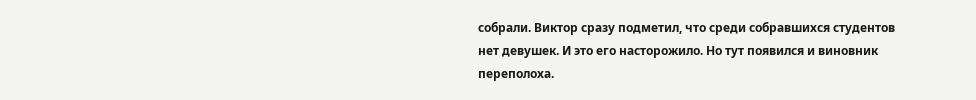собрали. Виктор сразу подметил, что среди собравшихся студентов нет девушек. И это его насторожило. Но тут появился и виновник переполоха.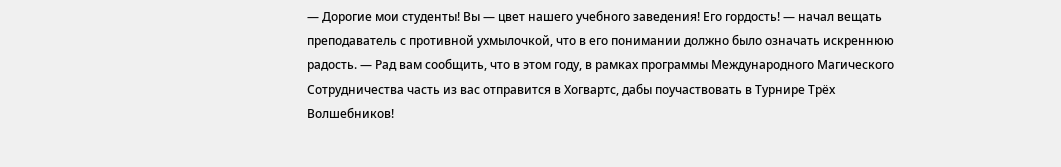— Дорогие мои студенты! Вы — цвет нашего учебного заведения! Его гордость! — начал вещать преподаватель с противной ухмылочкой, что в его понимании должно было означать искреннюю радость. — Рад вам сообщить, что в этом году, в рамках программы Международного Магического Сотрудничества часть из вас отправится в Хогвартс, дабы поучаствовать в Турнире Трёх Волшебников!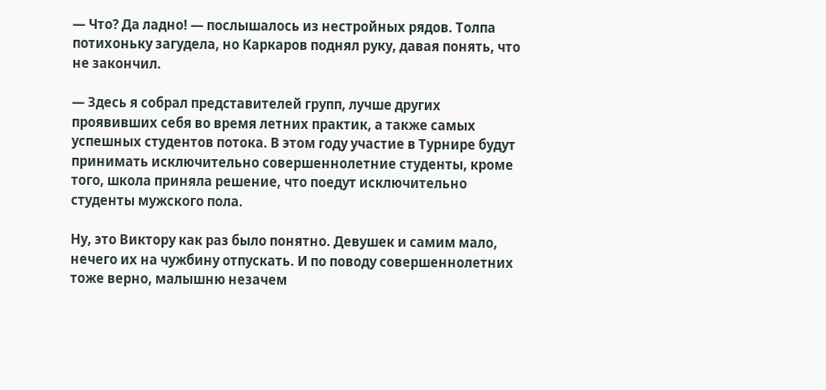— Что? Да ладно! — послышалось из нестройных рядов. Толпа потихоньку загудела, но Каркаров поднял руку, давая понять, что не закончил.

— Здесь я собрал представителей групп, лучше других проявивших себя во время летних практик, а также самых успешных студентов потока. В этом году участие в Турнире будут принимать исключительно совершеннолетние студенты, кроме того, школа приняла решение, что поедут исключительно студенты мужского пола.

Ну, это Виктору как раз было понятно. Девушек и самим мало, нечего их на чужбину отпускать. И по поводу совершеннолетних тоже верно, малышню незачем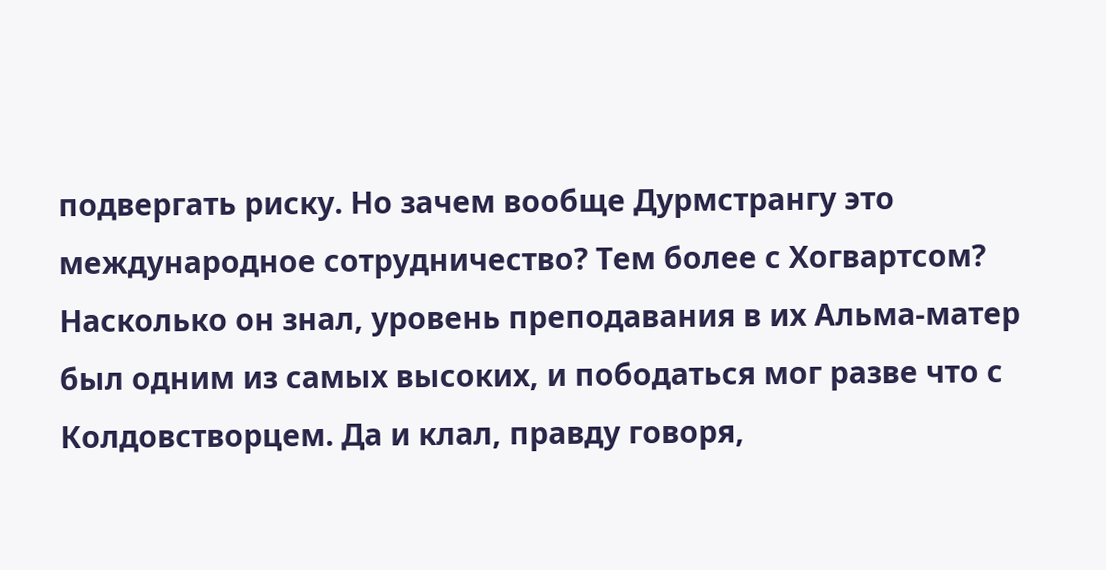подвергать риску. Но зачем вообще Дурмстрангу это международное сотрудничество? Тем более с Хогвартсом? Насколько он знал, уровень преподавания в их Альма-матер был одним из самых высоких, и пободаться мог разве что с Колдовстворцем. Да и клал, правду говоря,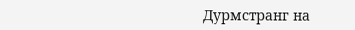Дурмстранг на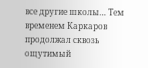все другие школы… Тем временем Каркаров продолжал сквозь ощутимый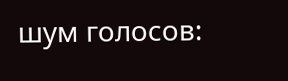шум голосов: